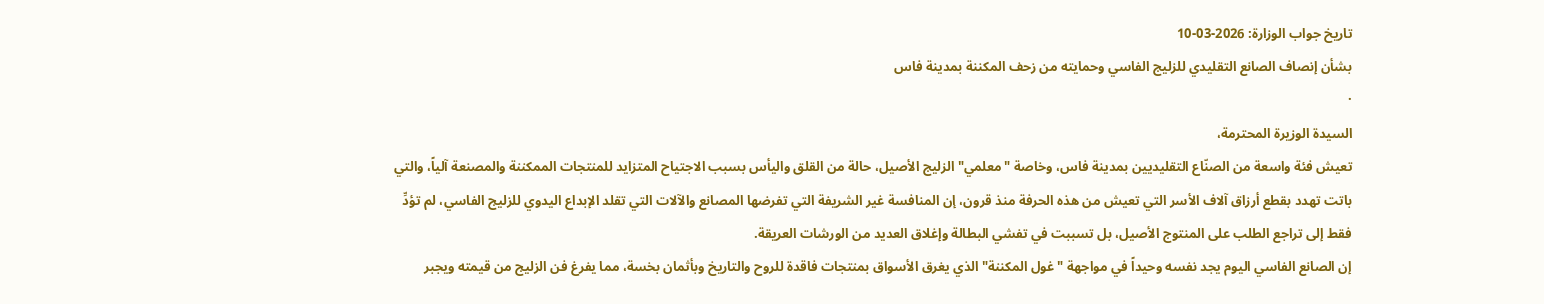تاريخ جواب الوزارة: 2026-03-10
بشأن إنصاف الصانع التقليدي للزليج الفاسي وحمايته من زحف المكننة بمدينة فاس
·
السيدة الوزيرة المحترمة،
تعيش فئة واسعة من الصنّاع التقليديين بمدينة فاس، وخاصة "معلمي" الزليج الأصيل، حالة من القلق واليأس بسبب الاجتياح المتزايد للمنتجات الممكننة والمصنعة آلياً، والتي باتت تهدد بقطع أرزاق آلاف الأسر التي تعيش من هذه الحرفة منذ قرون، إن المنافسة غير الشريفة التي تفرضها المصانع والآلات التي تقلد الإبداع اليدوي للزليج الفاسي، لم تؤدِّ فقط إلى تراجع الطلب على المنتوج الأصيل، بل تسببت في تفشي البطالة وإغلاق العديد من الورشات العريقة.
إن الصانع الفاسي اليوم يجد نفسه وحيداً في مواجهة "غول المكننة" الذي يغرق الأسواق بمنتجات فاقدة للروح والتاريخ وبأثمان بخسة، مما يفرغ فن الزليج من قيمته ويجبر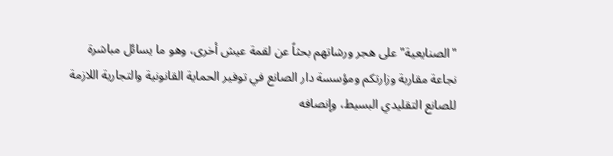"الصنايعية" على هجر ورشاتهم بحثاً عن لقمة عيش أخرى، وهو ما يسائل مباشرة نجاعة مقاربة وزارتكم ومؤسسة دار الصانع في توفير الحماية القانونية والتجارية اللازمة للصانع التقليدي البسيط، وإنصافه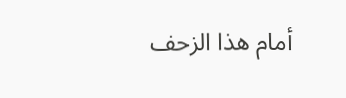أمام هذا الزحف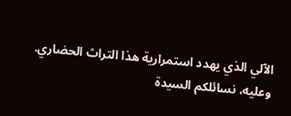الآلي الذي يهدد استمرارية هذا التراث الحضاري.
وعليه، نسائلكم السيدة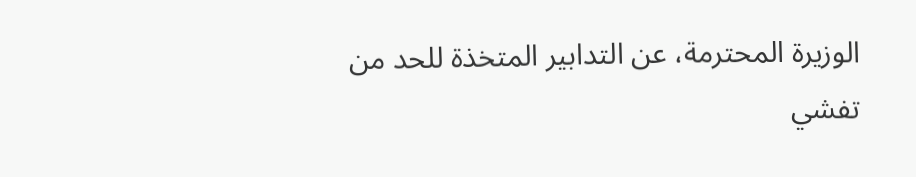الوزيرة المحترمة، عن التدابير المتخذة للحد من تفشي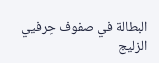البطالة في صفوف حِرفيي الزليج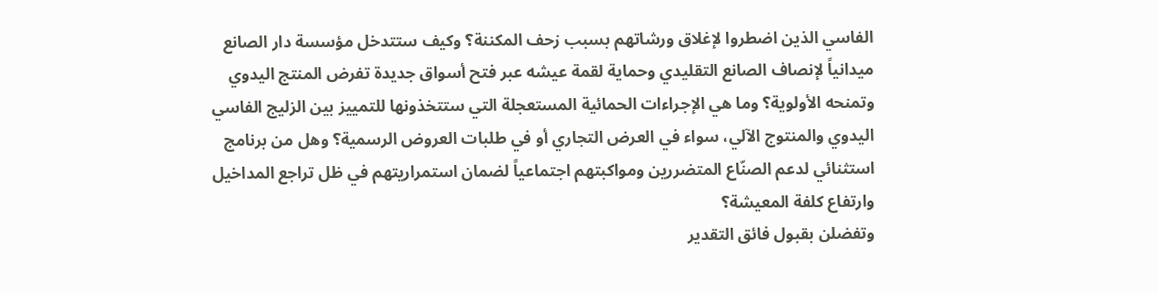الفاسي الذين اضطروا لإغلاق ورشاتهم بسبب زحف المكننة؟ وكيف ستتدخل مؤسسة دار الصانع ميدانياً لإنصاف الصانع التقليدي وحماية لقمة عيشه عبر فتح أسواق جديدة تفرض المنتج اليدوي وتمنحه الأولوية؟ وما هي الإجراءات الحمائية المستعجلة التي ستتخذونها للتمييز بين الزليج الفاسي اليدوي والمنتوج الآلي، سواء في العرض التجاري أو في طلبات العروض الرسمية؟ وهل من برنامج استثنائي لدعم الصنّاع المتضررين ومواكبتهم اجتماعياً لضمان استمراريتهم في ظل تراجع المداخيل وارتفاع كلفة المعيشة؟
وتفضلن بقبول فائق التقدير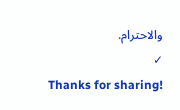والاحترام.
✓
Thanks for sharing!